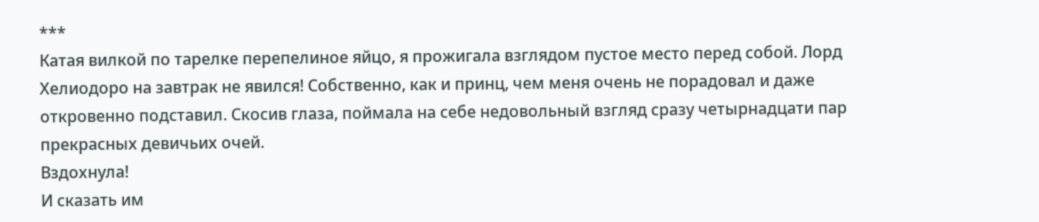***
Катая вилкой по тарелке перепелиное яйцо, я прожигала взглядом пустое место перед собой. Лорд Хелиодоро на завтрак не явился! Собственно, как и принц, чем меня очень не порадовал и даже откровенно подставил. Скосив глаза, поймала на себе недовольный взгляд сразу четырнадцати пар прекрасных девичьих очей.
Вздохнула!
И сказать им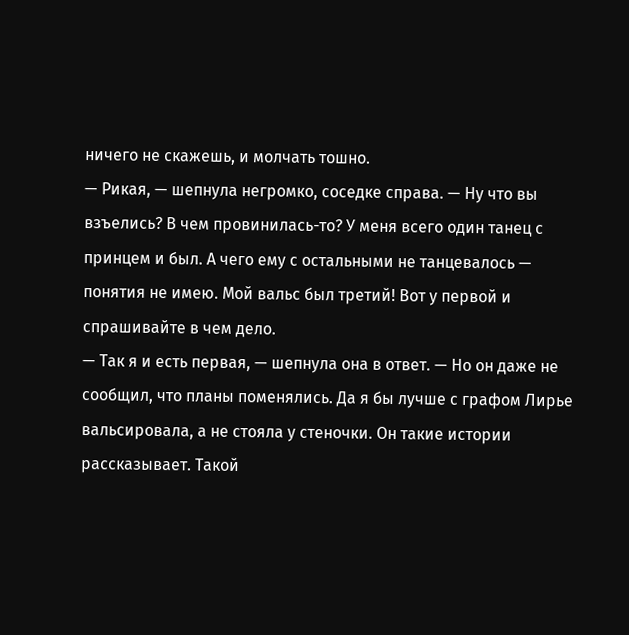ничего не скажешь, и молчать тошно.
— Рикая, — шепнула негромко, соседке справа. — Ну что вы взъелись? В чем провинилась-то? У меня всего один танец с принцем и был. А чего ему с остальными не танцевалось — понятия не имею. Мой вальс был третий! Вот у первой и спрашивайте в чем дело.
— Так я и есть первая, — шепнула она в ответ. — Но он даже не сообщил, что планы поменялись. Да я бы лучше с графом Лирье вальсировала, а не стояла у стеночки. Он такие истории рассказывает. Такой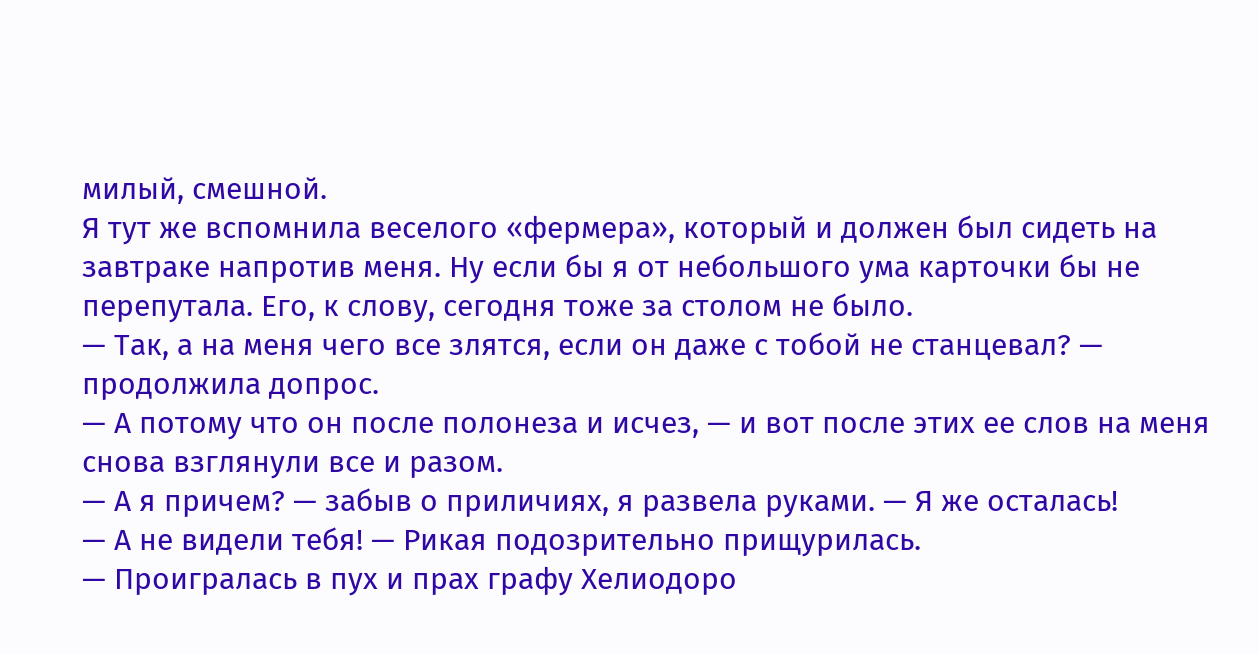милый, смешной.
Я тут же вспомнила веселого «фермера», который и должен был сидеть на завтраке напротив меня. Ну если бы я от небольшого ума карточки бы не перепутала. Его, к слову, сегодня тоже за столом не было.
— Так, а на меня чего все злятся, если он даже с тобой не станцевал? — продолжила допрос.
— А потому что он после полонеза и исчез, — и вот после этих ее слов на меня снова взглянули все и разом.
— А я причем? — забыв о приличиях, я развела руками. — Я же осталась!
— А не видели тебя! — Рикая подозрительно прищурилась.
— Проигралась в пух и прах графу Хелиодоро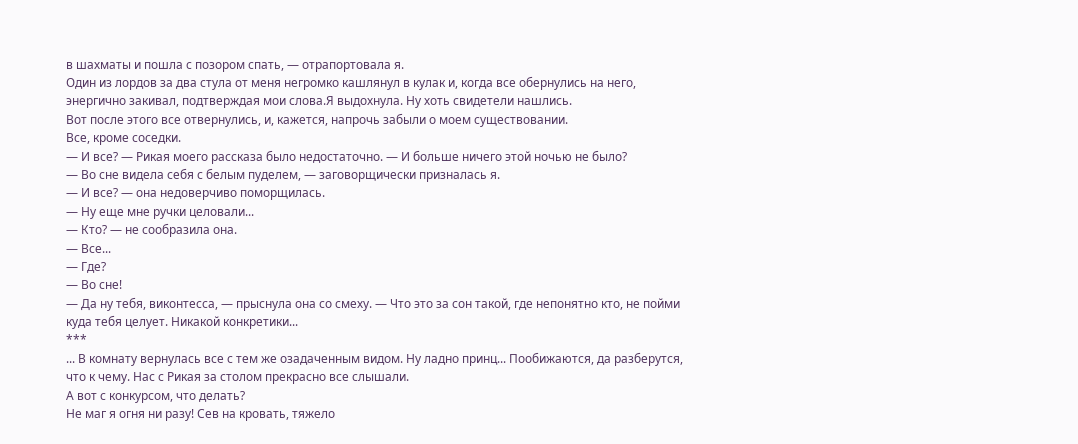в шахматы и пошла с позором спать, — отрапортовала я.
Один из лордов за два стула от меня негромко кашлянул в кулак и, когда все обернулись на него, энергично закивал, подтверждая мои слова.Я выдохнула. Ну хоть свидетели нашлись.
Вот после этого все отвернулись, и, кажется, напрочь забыли о моем существовании.
Все, кроме соседки.
— И все? — Рикая моего рассказа было недостаточно. — И больше ничего этой ночью не было?
— Во сне видела себя с белым пуделем, — заговорщически призналась я.
— И все? — она недоверчиво поморщилась.
— Ну еще мне ручки целовали...
— Кто? — не сообразила она.
— Все...
— Где?
— Во сне!
— Да ну тебя, виконтесса, — прыснула она со смеху. — Что это за сон такой, где непонятно кто, не пойми куда тебя целует. Никакой конкретики...
***
... В комнату вернулась все с тем же озадаченным видом. Ну ладно принц... Пообижаются, да разберутся, что к чему. Нас с Рикая за столом прекрасно все слышали.
А вот с конкурсом, что делать?
Не маг я огня ни разу! Сев на кровать, тяжело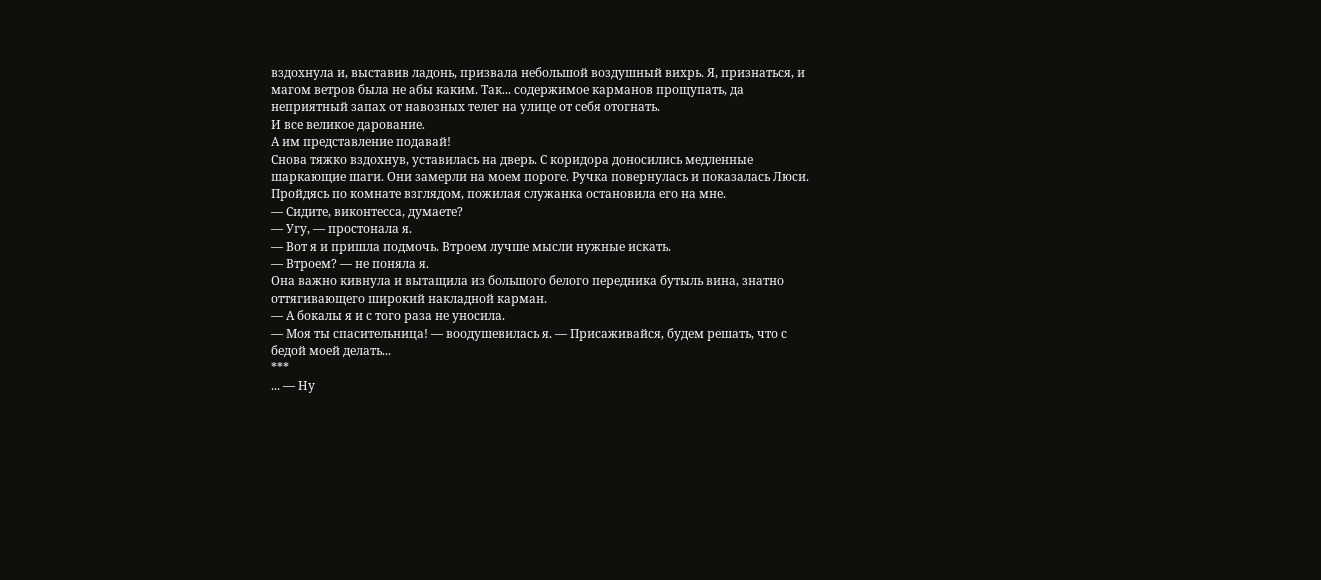вздохнула и, выставив ладонь, призвала небольшой воздушный вихрь. Я, признаться, и магом ветров была не абы каким. Так... содержимое карманов прощупать, да неприятный запах от навозных телег на улице от себя отогнать.
И все великое дарование.
А им представление подавай!
Снова тяжко вздохнув, уставилась на дверь. С коридора доносились медленные шаркающие шаги. Они замерли на моем пороге. Ручка повернулась и показалась Люси.
Пройдясь по комнате взглядом, пожилая служанка остановила его на мне.
— Сидите, виконтесса, думаете?
— Угу, — простонала я.
— Вот я и пришла подмочь. Втроем лучше мысли нужные искать.
— Втроем? — не поняла я.
Она важно кивнула и вытащила из большого белого передника бутыль вина, знатно оттягивающего широкий накладной карман.
— А бокалы я и с того раза не уносила.
— Моя ты спасительница! — воодушевилась я. — Присаживайся, будем решать, что с бедой моей делать...
***
... — Ну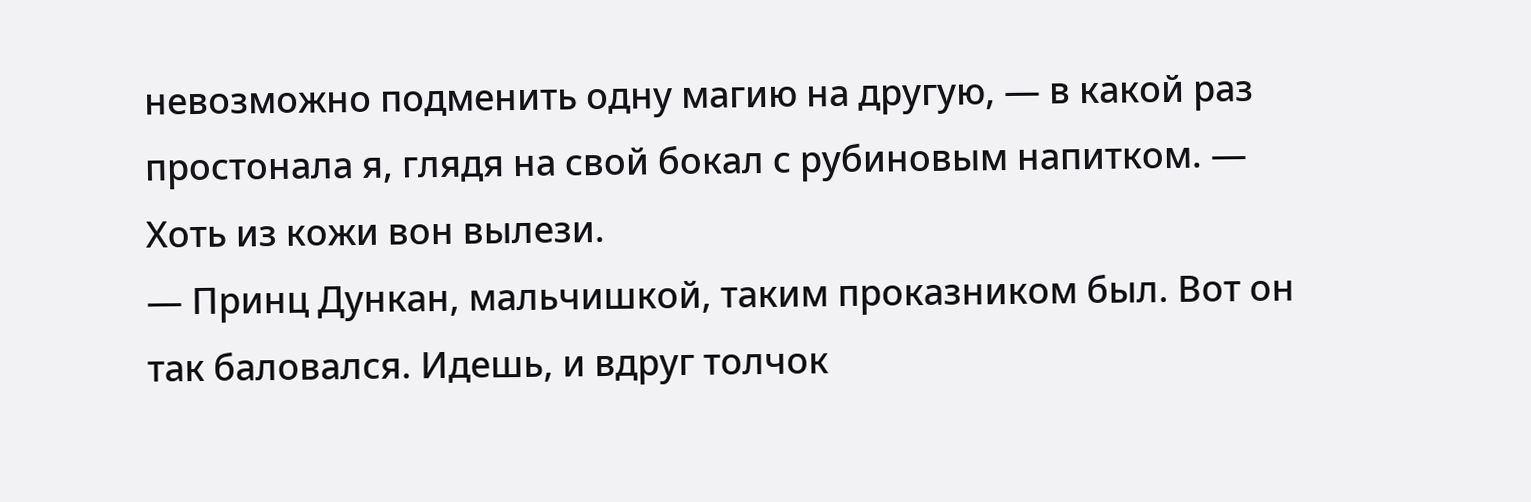невозможно подменить одну магию на другую, — в какой раз простонала я, глядя на свой бокал с рубиновым напитком. — Хоть из кожи вон вылези.
— Принц Дункан, мальчишкой, таким проказником был. Вот он так баловался. Идешь, и вдруг толчок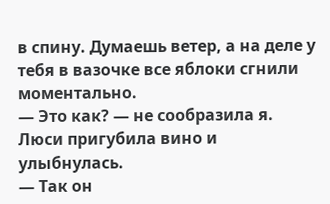в спину. Думаешь ветер, а на деле у тебя в вазочке все яблоки сгнили моментально.
— Это как? — не сообразила я.
Люси пригубила вино и улыбнулась.
— Так он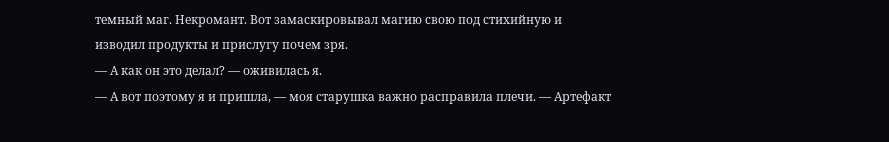темный маг. Некромант. Вот замаскировывал магию свою под стихийную и изводил продукты и прислугу почем зря.
— А как он это делал? — оживилась я.
— А вот поэтому я и пришла, — моя старушка важно расправила плечи. — Артефакт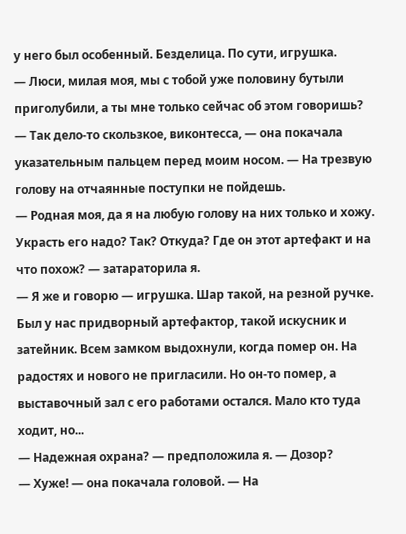у него был особенный. Безделица. По сути, игрушка.
— Люси, милая моя, мы с тобой уже половину бутыли приголубили, а ты мне только сейчас об этом говоришь?
— Так дело-то скользкое, виконтесса, — она покачала указательным пальцем перед моим носом. — На трезвую голову на отчаянные поступки не пойдешь.
— Родная моя, да я на любую голову на них только и хожу. Украсть его надо? Так? Откуда? Где он этот артефакт и на что похож? — затараторила я.
— Я же и говорю — игрушка. Шар такой, на резной ручке. Был у нас придворный артефактор, такой искусник и затейник. Всем замком выдохнули, когда помер он. На радостях и нового не пригласили. Но он-то помер, а выставочный зал с его работами остался. Мало кто туда ходит, но...
— Надежная охрана? — предположила я. — Дозор?
— Хуже! — она покачала головой. — На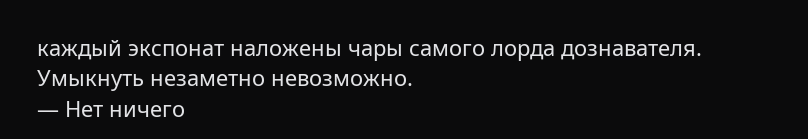каждый экспонат наложены чары самого лорда дознавателя. Умыкнуть незаметно невозможно.
— Нет ничего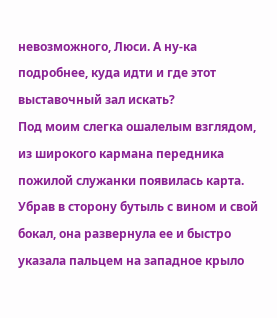невозможного, Люси. А ну-ка подробнее, куда идти и где этот выставочный зал искать?
Под моим слегка ошалелым взглядом, из широкого кармана передника пожилой служанки появилась карта. Убрав в сторону бутыль с вином и свой бокал, она развернула ее и быстро указала пальцем на западное крыло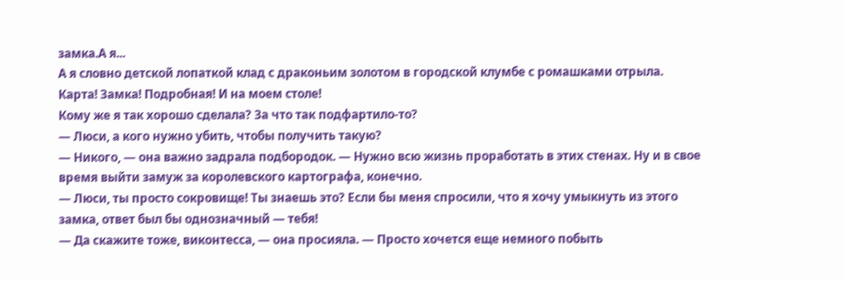замка.А я...
А я словно детской лопаткой клад с драконьим золотом в городской клумбе с ромашками отрыла.
Карта! Замка! Подробная! И на моем столе!
Кому же я так хорошо сделала? За что так подфартило-то?
— Люси, а кого нужно убить, чтобы получить такую?
— Никого, — она важно задрала подбородок. — Нужно всю жизнь проработать в этих стенах. Ну и в свое время выйти замуж за королевского картографа, конечно.
— Люси, ты просто сокровище! Ты знаешь это? Если бы меня спросили, что я хочу умыкнуть из этого замка, ответ был бы однозначный — тебя!
— Да скажите тоже, виконтесса, — она просияла. — Просто хочется еще немного побыть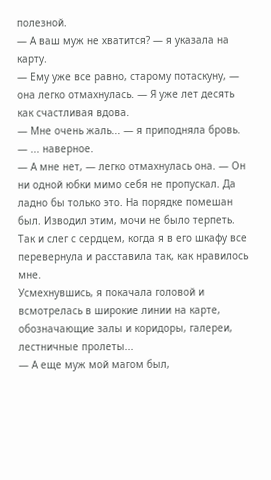полезной.
— А ваш муж не хватится? — я указала на карту.
— Ему уже все равно, старому потаскуну, — она легко отмахнулась. — Я уже лет десять как счастливая вдова.
— Мне очень жаль... — я приподняла бровь. — ... наверное.
— А мне нет, — легко отмахнулась она. — Он ни одной юбки мимо себя не пропускал. Да ладно бы только это. На порядке помешан был. Изводил этим, мочи не было терпеть. Так и слег с сердцем, когда я в его шкафу все перевернула и расставила так, как нравилось мне.
Усмехнувшись, я покачала головой и всмотрелась в широкие линии на карте, обозначающие залы и коридоры, галереи, лестничные пролеты...
— А еще муж мой магом был,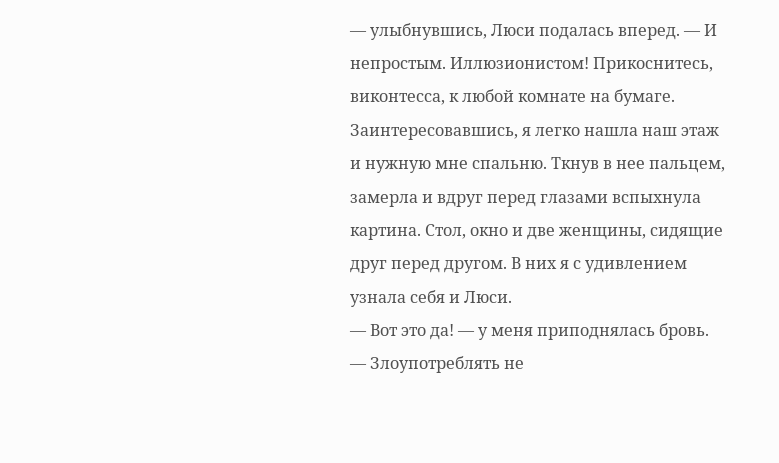— улыбнувшись, Люси подалась вперед. — И непростым. Иллюзионистом! Прикоснитесь, виконтесса, к любой комнате на бумаге.
Заинтересовавшись, я легко нашла наш этаж и нужную мне спальню. Ткнув в нее пальцем, замерла и вдруг перед глазами вспыхнула картина. Стол, окно и две женщины, сидящие друг перед другом. В них я с удивлением узнала себя и Люси.
— Вот это да! — у меня приподнялась бровь.
— Злоупотреблять не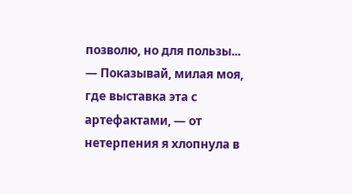позволю, но для пользы...
— Показывай, милая моя, где выставка эта с артефактами, — от нетерпения я хлопнула в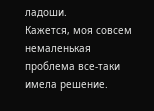ладоши.
Кажется, моя совсем немаленькая проблема все-таки имела решение.